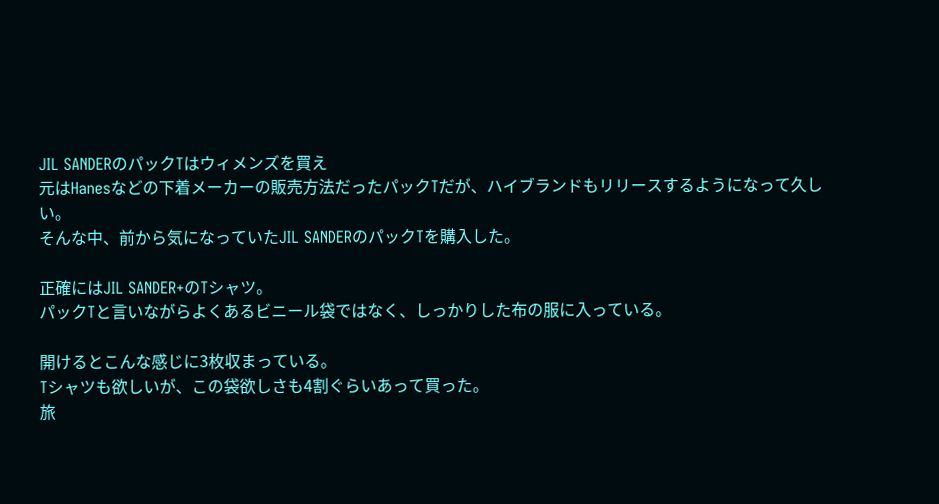JIL SANDERのパックTはウィメンズを買え
元はHanesなどの下着メーカーの販売方法だったパックTだが、ハイブランドもリリースするようになって久しい。
そんな中、前から気になっていたJIL SANDERのパックTを購入した。

正確にはJIL SANDER+のTシャツ。
パックTと言いながらよくあるビニール袋ではなく、しっかりした布の服に入っている。

開けるとこんな感じに3枚収まっている。
Tシャツも欲しいが、この袋欲しさも4割ぐらいあって買った。
旅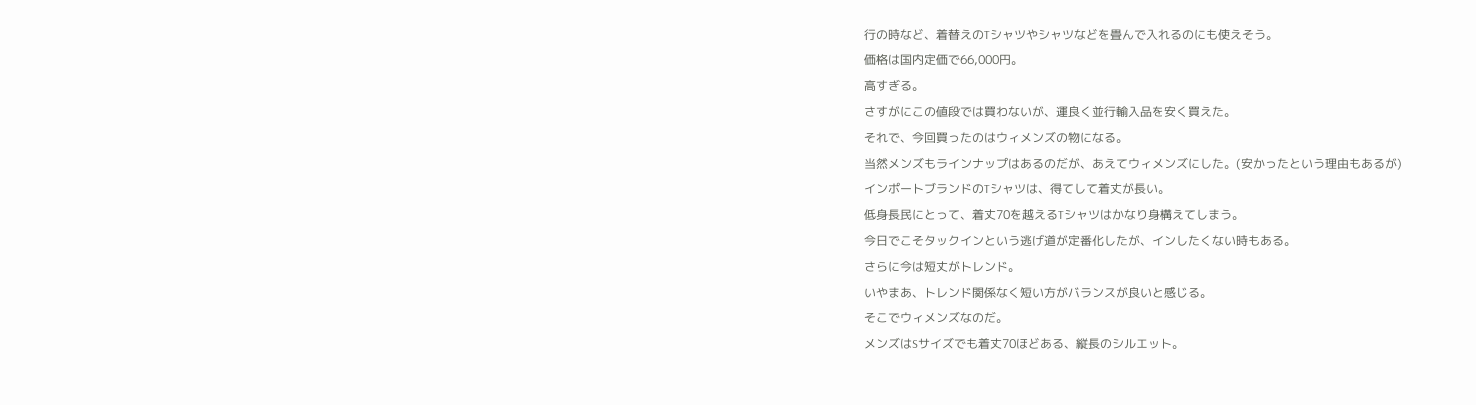行の時など、着替えのTシャツやシャツなどを畳んで入れるのにも使えそう。
価格は国内定価で66,000円。
高すぎる。
さすがにこの値段では買わないが、運良く並行輸入品を安く買えた。
それで、今回買ったのはウィメンズの物になる。
当然メンズもラインナップはあるのだが、あえてウィメンズにした。(安かったという理由もあるが)
インポートブランドのTシャツは、得てして着丈が長い。
低身長民にとって、着丈70を越えるTシャツはかなり身構えてしまう。
今日でこそタックインという逃げ道が定番化したが、インしたくない時もある。
さらに今は短丈がトレンド。
いやまあ、トレンド関係なく短い方がバランスが良いと感じる。
そこでウィメンズなのだ。
メンズはSサイズでも着丈70ほどある、縦長のシルエット。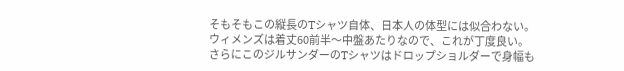そもそもこの縦長のTシャツ自体、日本人の体型には似合わない。
ウィメンズは着丈60前半〜中盤あたりなので、これが丁度良い。
さらにこのジルサンダーのTシャツはドロップショルダーで身幅も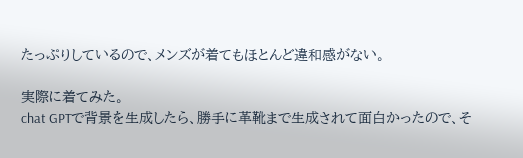たっぷりしているので、メンズが着てもほとんど違和感がない。

実際に着てみた。
chat GPTで背景を生成したら、勝手に革靴まで生成されて面白かったので、そ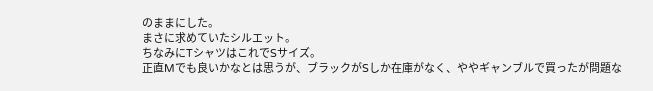のままにした。
まさに求めていたシルエット。
ちなみにTシャツはこれでSサイズ。
正直Mでも良いかなとは思うが、ブラックがSしか在庫がなく、ややギャンブルで買ったが問題な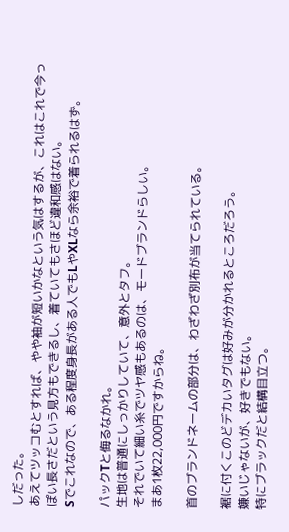しだった。
あえてツッコむとすれば、やや袖が短いかなという気はするが、これはこれで今っぽい長さだという見方もできるし、着ていてもさほど違和感はない。
Sでこれなので、ある程度身長がある人でもLやXLなら余裕で着られるはず。

パックTと侮るなかれ。
生地は普通にしっかりしていて、意外とタフ。
それでいて細い糸でツヤ感もあるのは、モードブランドらしい。
まあ1枚22,000円ですからね。

首のブランドネームの部分は、わざわざ別布が当てられている。

裾に付くこのどデカいタグは好みが分かれるところだろう。
嫌いじゃないが、好きでもない。
特にブラックだと結構目立つ。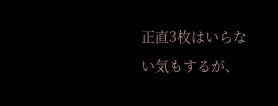正直3枚はいらない気もするが、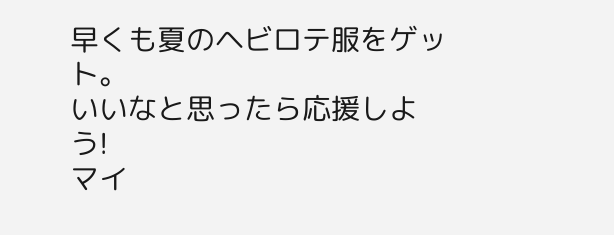早くも夏のヘビロテ服をゲット。
いいなと思ったら応援しよう!
マイ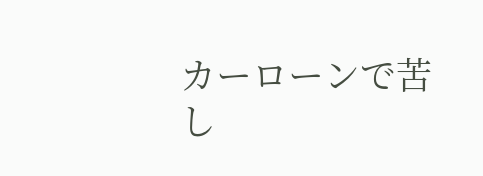カーローンで苦し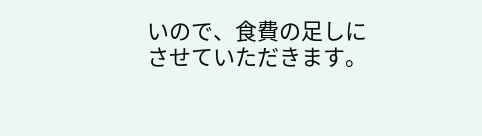いので、食費の足しにさせていただきます。